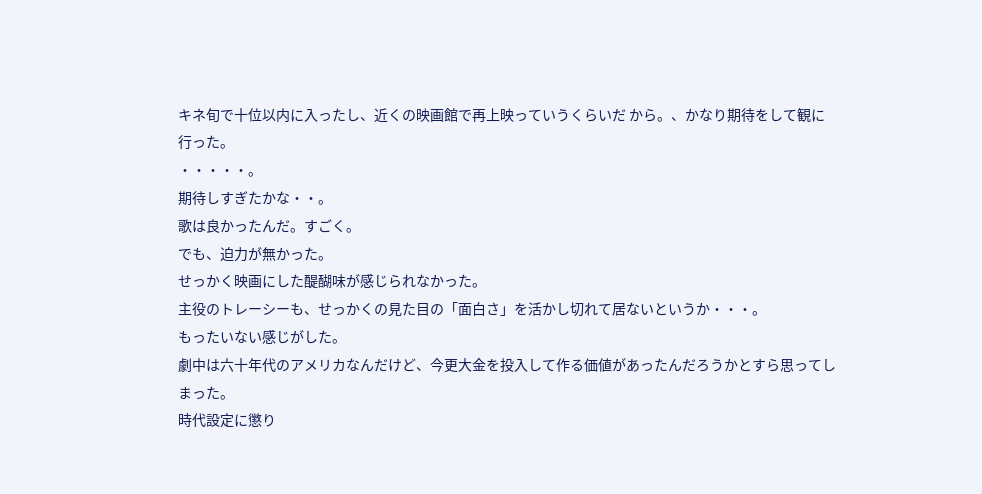キネ旬で十位以内に入ったし、近くの映画館で再上映っていうくらいだ から。、かなり期待をして観に行った。
・・・・・。
期待しすぎたかな・・。
歌は良かったんだ。すごく。
でも、迫力が無かった。
せっかく映画にした醍醐味が感じられなかった。
主役のトレーシーも、せっかくの見た目の「面白さ」を活かし切れて居ないというか・・・。
もったいない感じがした。
劇中は六十年代のアメリカなんだけど、今更大金を投入して作る価値があったんだろうかとすら思ってしまった。
時代設定に懲り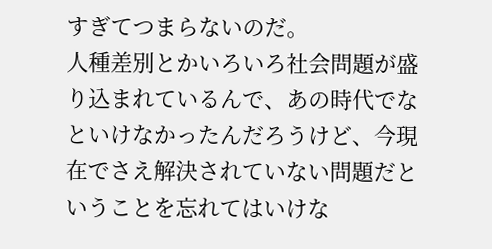すぎてつまらないのだ。
人種差別とかいろいろ社会問題が盛り込まれているんで、あの時代でなといけなかったんだろうけど、今現在でさえ解決されていない問題だということを忘れてはいけな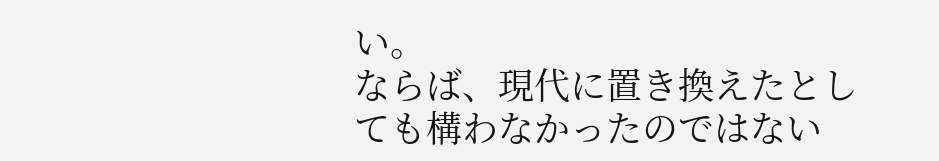い。
ならば、現代に置き換えたとしても構わなかったのではない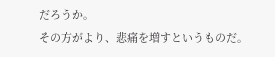だろうか。
その方がより、悲痛を増すというものだ。